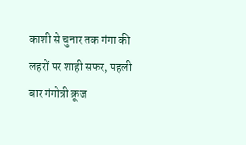काशी से चुनार तक गंगा की लहरों पर शाही सफर, पहली बार गंगोत्री क्रूज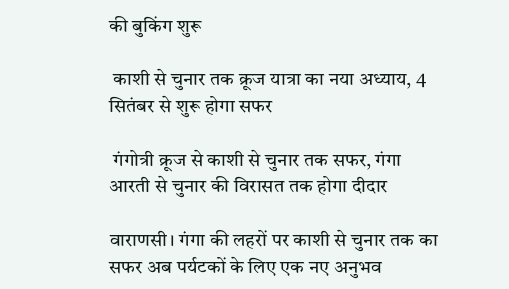की बुकिंग शुरू

 काशी से चुनार तक क्रूज यात्रा का नया अध्याय, 4 सितंबर से शुरू होगा सफर

 गंगोत्री क्रूज से काशी से चुनार तक सफर, गंगा आरती से चुनार की विरासत तक होगा दीदार

वाराणसी। गंगा की लहरों पर काशी से चुनार तक का सफर अब पर्यटकों के लिए एक नए अनुभव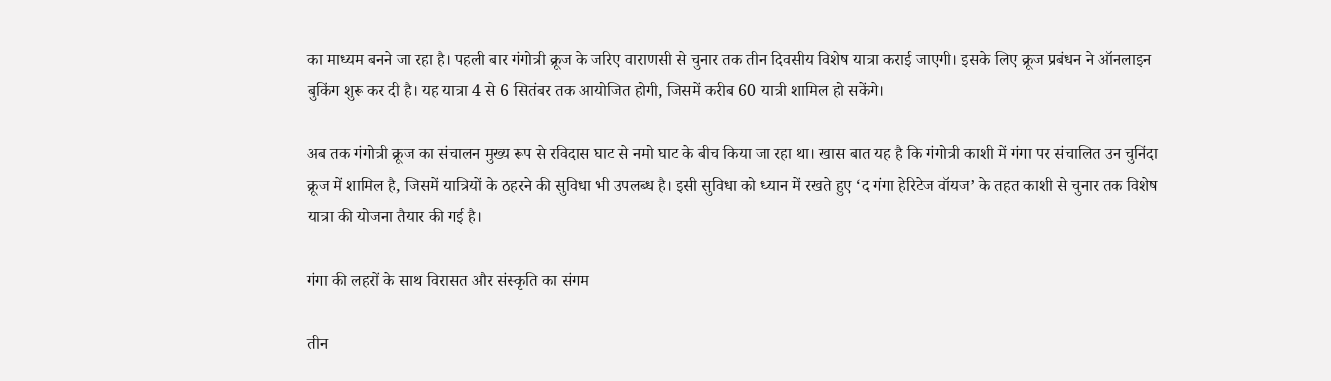का माध्यम बनने जा रहा है। पहली बार गंगोत्री क्रूज के जरिए वाराणसी से चुनार तक तीन दिवसीय विशेष यात्रा कराई जाएगी। इसके लिए क्रूज प्रबंधन ने ऑनलाइन बुकिंग शुरू कर दी है। यह यात्रा 4 से 6 सितंबर तक आयोजित होगी, जिसमें करीब 60 यात्री शामिल हो सकेंगे।

अब तक गंगोत्री क्रूज का संचालन मुख्य रूप से रविदास घाट से नमो घाट के बीच किया जा रहा था। खास बात यह है कि गंगोत्री काशी में गंगा पर संचालित उन चुनिंदा क्रूज में शामिल है, जिसमें यात्रियों के ठहरने की सुविधा भी उपलब्ध है। इसी सुविधा को ध्यान में रखते हुए ‘द गंगा हेरिटेज वॉयज’ के तहत काशी से चुनार तक विशेष यात्रा की योजना तैयार की गई है।

गंगा की लहरों के साथ विरासत और संस्कृति का संगम

तीन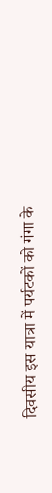दिवसीय इस यात्रा में पर्यटकों को गंगा के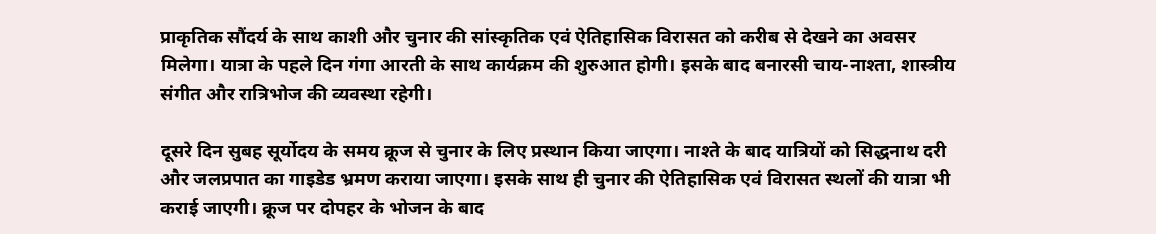प्राकृतिक सौंदर्य के साथ काशी और चुनार की सांस्कृतिक एवं ऐतिहासिक विरासत को करीब से देखने का अवसर मिलेगा। यात्रा के पहले दिन गंगा आरती के साथ कार्यक्रम की शुरुआत होगी। इसके बाद बनारसी चाय-नाश्ता, शास्त्रीय संगीत और रात्रिभोज की व्यवस्था रहेगी।

दूसरे दिन सुबह सूर्योदय के समय क्रूज से चुनार के लिए प्रस्थान किया जाएगा। नाश्ते के बाद यात्रियों को सिद्धनाथ दरी और जलप्रपात का गाइडेड भ्रमण कराया जाएगा। इसके साथ ही चुनार की ऐतिहासिक एवं विरासत स्थलों की यात्रा भी कराई जाएगी। क्रूज पर दोपहर के भोजन के बाद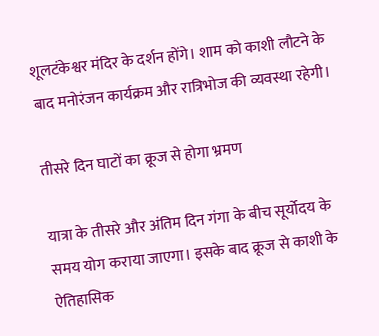शूलटंकेश्वर मंदिर के दर्शन होंगे। शाम को काशी लौटने के बाद मनोरंजन कार्यक्रम और रात्रिभोज की व्यवस्था रहेगी।

तीसरे दिन घाटों का क्रूज से होगा भ्रमण

यात्रा के तीसरे और अंतिम दिन गंगा के बीच सूर्योदय के समय योग कराया जाएगा। इसके बाद क्रूज से काशी के ऐतिहासिक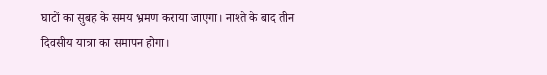घाटों का सुबह के समय भ्रमण कराया जाएगा। नाश्ते के बाद तीन दिवसीय यात्रा का समापन होगा।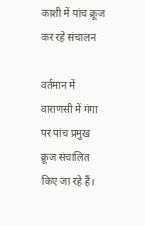काशी में पांच क्रूज कर रहे संचालन

वर्तमान में वाराणसी में गंगा पर पांच प्रमुख क्रूज संचालित किए जा रहे हैं।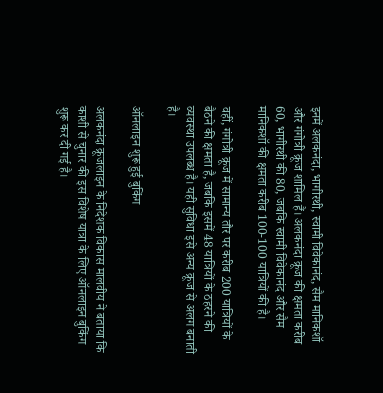इनमें अलकनंदा, भागीरथी, स्वामी विवेकानंद, सैम मानिकशॉ और गंगोत्री क्रूज शामिल हैं। अलकनंदा क्रूज की क्षमता करीब 60, भागीरथी की 80, जबकि स्वामी विवेकानंद और सैम मानिकशॉ की क्षमता करीब 100-100 यात्रियों की है।

वहीं, गंगोत्री क्रूज में सामान्य तौर पर करीब 200 यात्रियों के बैठने की क्षमता है, जबकि इसमें 48 यात्रियों के ठहरने की व्यवस्था उपलब्ध है। यही सुविधा इसे अन्य क्रूज से अलग बनाती है।

ऑनलाइन शुरू हुई बुकिंग

अलकनंदा क्रूजलाइन के निदेशक विकास मालवीय ने बताया कि काशी से चुनार की इस विशेष यात्रा के लिए ऑनलाइन बुकिंग शुरू कर दी गई है।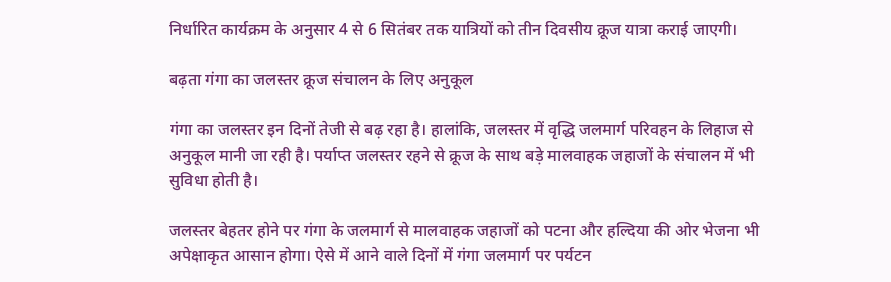निर्धारित कार्यक्रम के अनुसार 4 से 6 सितंबर तक यात्रियों को तीन दिवसीय क्रूज यात्रा कराई जाएगी।

बढ़ता गंगा का जलस्तर क्रूज संचालन के लिए अनुकूल

गंगा का जलस्तर इन दिनों तेजी से बढ़ रहा है। हालांकि, जलस्तर में वृद्धि जलमार्ग परिवहन के लिहाज से अनुकूल मानी जा रही है। पर्याप्त जलस्तर रहने से क्रूज के साथ बड़े मालवाहक जहाजों के संचालन में भी सुविधा होती है।

जलस्तर बेहतर होने पर गंगा के जलमार्ग से मालवाहक जहाजों को पटना और हल्दिया की ओर भेजना भी अपेक्षाकृत आसान होगा। ऐसे में आने वाले दिनों में गंगा जलमार्ग पर पर्यटन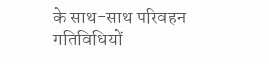के साथ-साथ परिवहन गतिविधियों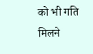को भी गति मिलने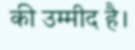की उम्मीद है।